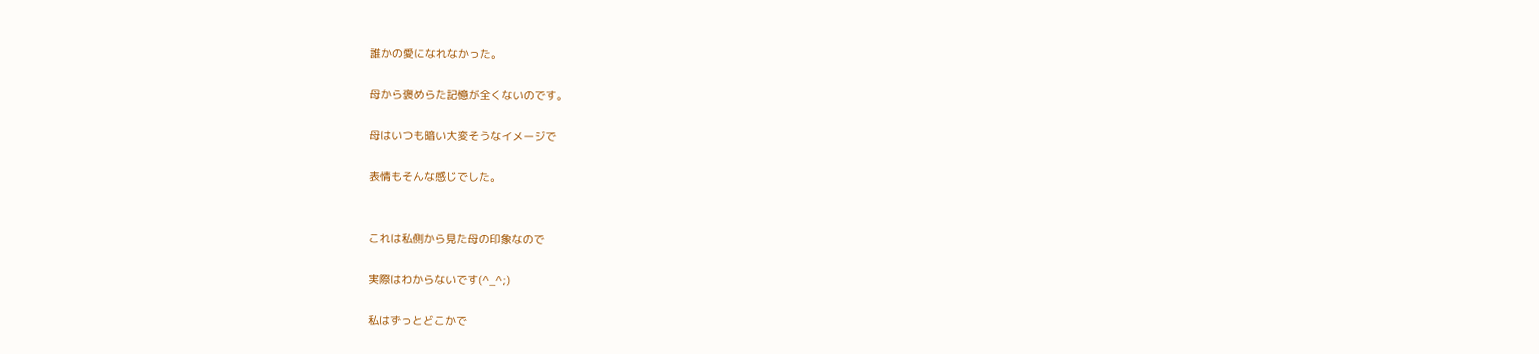誰かの愛になれなかった。

母から褒めらた記憶が全くないのです。

母はいつも暗い大変そうなイメージで

表情もそんな感じでした。


これは私側から見た母の印象なので

実際はわからないです(^_^;)

私はずっとどこかで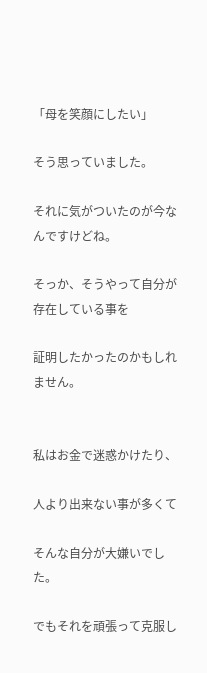「母を笑顔にしたい」

そう思っていました。

それに気がついたのが今なんですけどね。

そっか、そうやって自分が存在している事を

証明したかったのかもしれません。


私はお金で迷惑かけたり、

人より出来ない事が多くて

そんな自分が大嫌いでした。

でもそれを頑張って克服し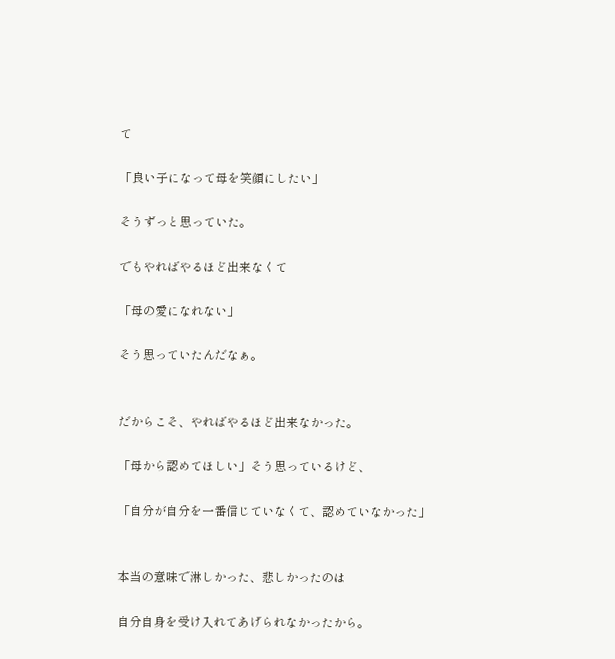て

「良い子になって母を笑顔にしたい」

そうずっと思っていた。

でもやればやるほど出来なくて

「母の愛になれない」

そう思っていたんだなぁ。


だからこそ、やればやるほど出来なかった。

「母から認めてほしい」そう思っているけど、

「自分が自分を一番信じていなくて、認めていなかった」


本当の意味で淋しかった、悲しかったのは

自分自身を受け入れてあげられなかったから。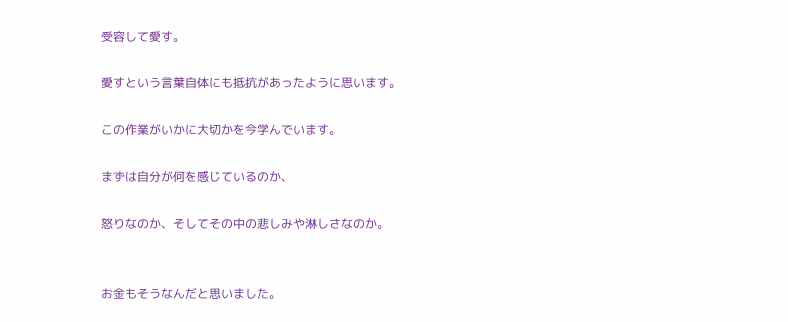受容して愛す。

愛すという言葉自体にも抵抗があったように思います。

この作業がいかに大切かを今学んでいます。

まずは自分が何を感じているのか、

怒りなのか、そしてその中の悲しみや淋しさなのか。


お金もそうなんだと思いました。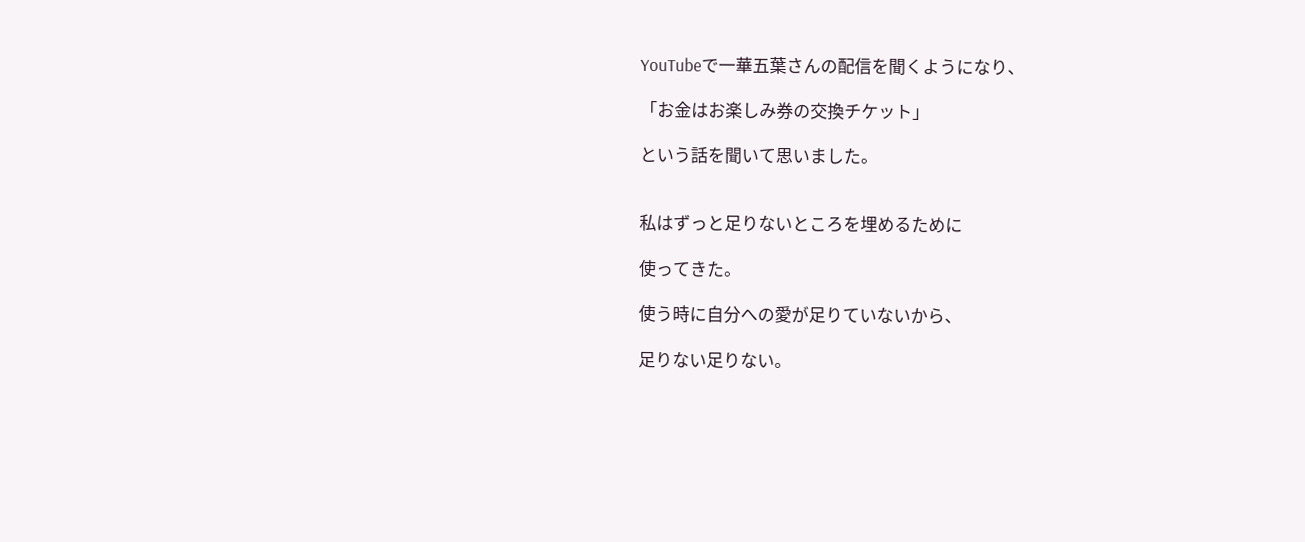YouTubeで一華五葉さんの配信を聞くようになり、

「お金はお楽しみ券の交換チケット」

という話を聞いて思いました。


私はずっと足りないところを埋めるために

使ってきた。

使う時に自分への愛が足りていないから、

足りない足りない。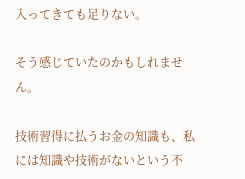入ってきても足りない。

そう感じていたのかもしれません。

技術習得に払うお金の知識も、私には知識や技術がないという不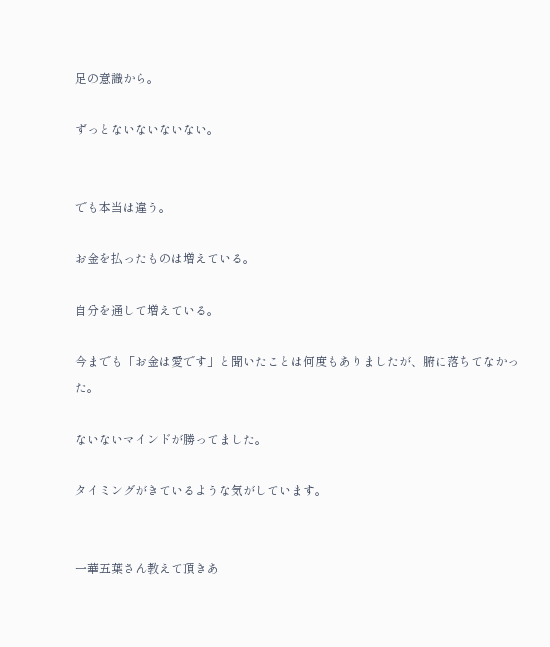足の意識から。

ずっとないないないない。


でも本当は違う。

お金を払ったものは増えている。

自分を通して増えている。

今までも「お金は愛です」と聞いたことは何度もありましたが、腑に落ちてなかった。

ないないマインドが勝ってました。

タイミングがきているような気がしています。


一華五葉さん教えて頂きあ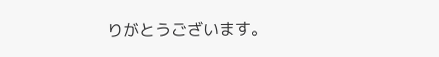りがとうございます。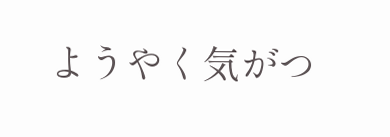ようやく気がつ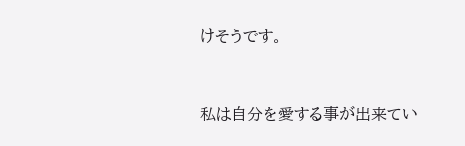けそうです。


私は自分を愛する事が出来てい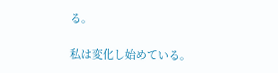る。

私は変化し始めている。